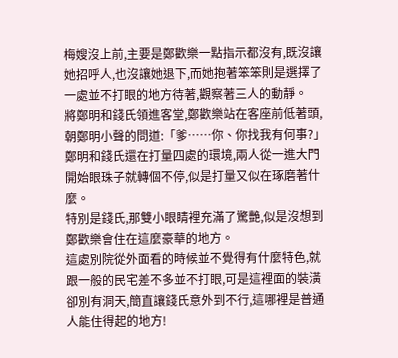梅嫂沒上前,主要是鄭歡樂一點指示都沒有,既沒讓她招呼人,也沒讓她退下,而她抱著笨笨則是選擇了一處並不打眼的地方待著,觀察著三人的動靜。
將鄭明和錢氏領進客堂,鄭歡樂站在客座前低著頭,朝鄭明小聲的問道:「爹……你、你找我有何事?」
鄭明和錢氏還在打量四處的環境,兩人從一進大門開始眼珠子就轉個不停,似是打量又似在琢磨著什麼。
特別是錢氏,那雙小眼睛裡充滿了驚艷,似是沒想到鄭歡樂會住在這麼豪華的地方。
這處別院從外面看的時候並不覺得有什麼特色,就跟一般的民宅差不多並不打眼,可是這裡面的裝潢卻別有洞天,簡直讓錢氏意外到不行,這哪裡是普通人能住得起的地方!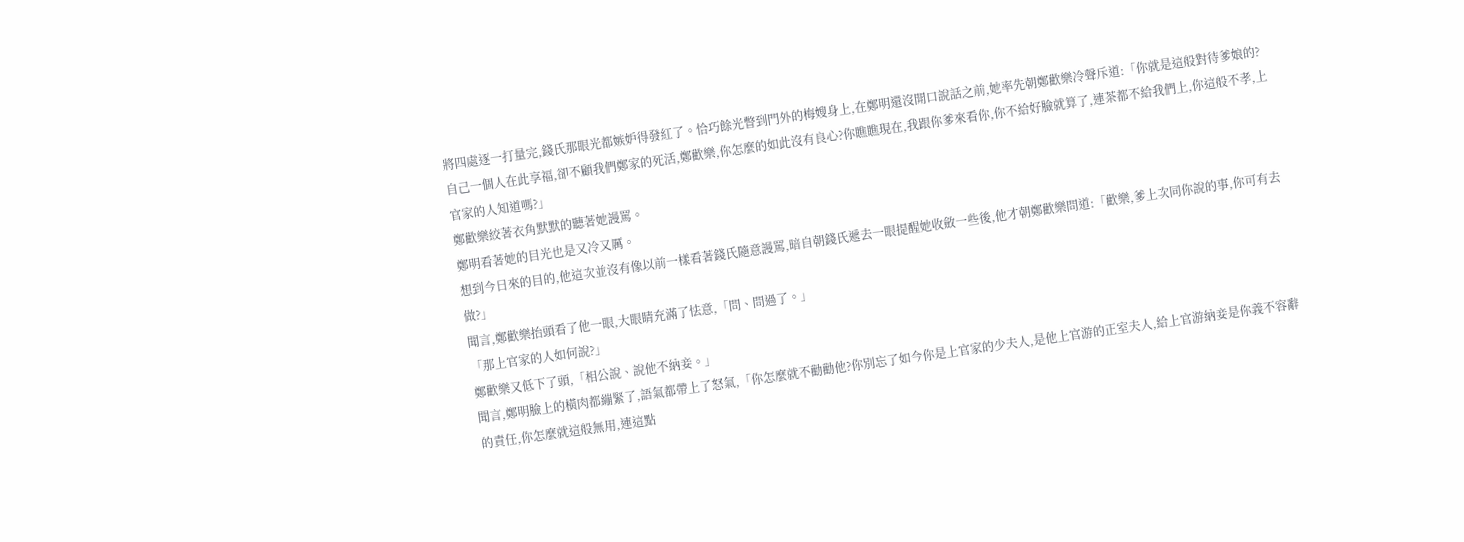將四處逐一打量完,錢氏那眼光都嫉妒得發紅了。恰巧餘光瞥到門外的梅嫂身上,在鄭明還沒開口說話之前,她率先朝鄭歡樂冷聲斥道:「你就是這般對待爹娘的?自己一個人在此享福,卻不顧我們鄭家的死活,鄭歡樂,你怎麼的如此沒有良心?你瞧瞧現在,我跟你爹來看你,你不給好臉就算了,連茶都不給我們上,你這般不孝,上官家的人知道嗎?」
鄭歡樂絞著衣角默默的聽著她謾罵。
鄭明看著她的目光也是又冷又厲。
想到今日來的目的,他這次並沒有像以前一樣看著錢氏隨意謾罵,暗自朝錢氏遞去一眼提醒她收斂一些後,他才朝鄭歡樂問道:「歡樂,爹上次同你說的事,你可有去做?」
聞言,鄭歡樂抬頭看了他一眼,大眼睛充滿了怯意,「問、問過了。」
「那上官家的人如何說?」
鄭歡樂又低下了頭,「相公說、說他不納妾。」
聞言,鄭明臉上的橫肉都繃緊了,語氣都帶上了怒氣,「你怎麼就不勸勸他?你別忘了如今你是上官家的少夫人,是他上官游的正室夫人,給上官游納妾是你義不容辭的責任,你怎麼就這般無用,連這點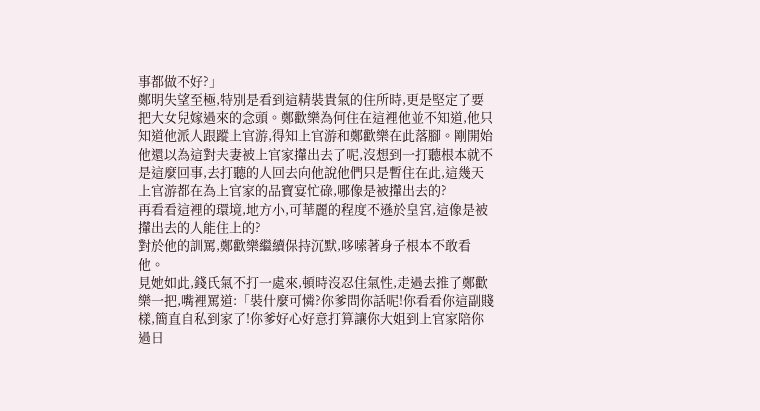事都做不好?」
鄭明失望至極,特別是看到這精裝貴氣的住所時,更是堅定了要把大女兒嫁過來的念頭。鄭歡樂為何住在這裡他並不知道,他只知道他派人跟蹤上官游,得知上官游和鄭歡樂在此落腳。剛開始他還以為這對夫妻被上官家攆出去了呢,沒想到一打聽根本就不是這麼回事,去打聽的人回去向他說他們只是暫住在此,這幾天上官游都在為上官家的品寶宴忙碌,哪像是被攆出去的?
再看看這裡的環境,地方小,可華麗的程度不遜於皇宮,這像是被攆出去的人能住上的?
對於他的訓罵,鄭歡樂繼續保持沉默,哆嗦著身子根本不敢看他。
見她如此,錢氏氣不打一處來,頓時沒忍住氣性,走過去推了鄭歡樂一把,嘴裡罵道:「裝什麼可憐?你爹問你話呢!你看看你這副賤樣,簡直自私到家了!你爹好心好意打算讓你大姐到上官家陪你過日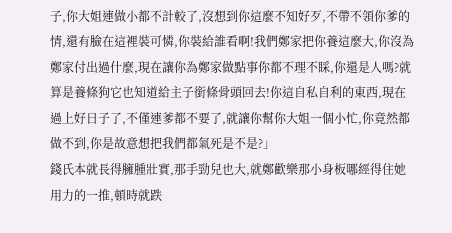子,你大姐連做小都不計較了,沒想到你這麼不知好歹,不帶不領你爹的情,還有臉在這裡裝可憐,你裝給誰看啊!我們鄭家把你養這麼大,你沒為鄭家付出過什麼,現在讓你為鄭家做點事你都不理不睬,你還是人嗎?就算是養條狗它也知道給主子銜條骨頭回去!你這自私自利的東西,現在過上好日子了,不僅連爹都不要了,就讓你幫你大姐一個小忙,你竟然都做不到,你是故意想把我們都氣死是不是?」
錢氏本就長得臃腫壯實,那手勁兒也大,就鄭歡樂那小身板哪經得住她用力的一推,頓時就跌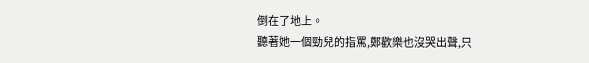倒在了地上。
聽著她一個勁兒的指罵,鄭歡樂也沒哭出聲,只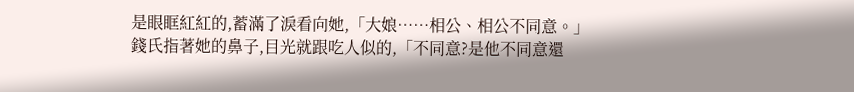是眼眶紅紅的,蓄滿了淚看向她,「大娘……相公、相公不同意。」
錢氏指著她的鼻子,目光就跟吃人似的,「不同意?是他不同意還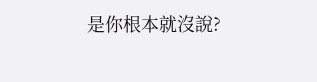是你根本就沒說?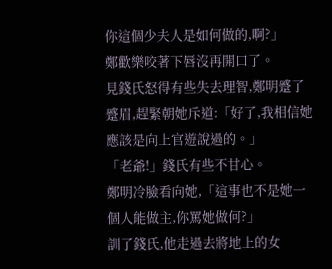你這個少夫人是如何做的,啊?」
鄭歡樂咬著下唇沒再開口了。
見錢氏怒得有些失去理智,鄭明蹙了蹙眉,趕緊朝她斥道:「好了,我相信她應該是向上官遊說過的。」
「老爺!」錢氏有些不甘心。
鄭明冷臉看向她,「這事也不是她一個人能做主,你罵她做何?」
訓了錢氏,他走過去將地上的女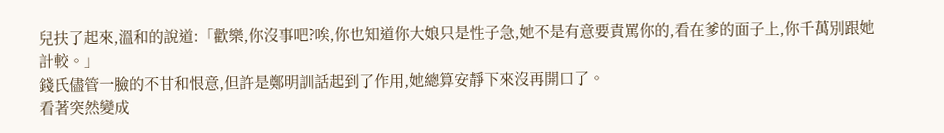兒扶了起來,溫和的說道:「歡樂,你沒事吧?唉,你也知道你大娘只是性子急,她不是有意要責罵你的,看在爹的面子上,你千萬別跟她計較。」
錢氏儘管一臉的不甘和恨意,但許是鄭明訓話起到了作用,她總算安靜下來沒再開口了。
看著突然變成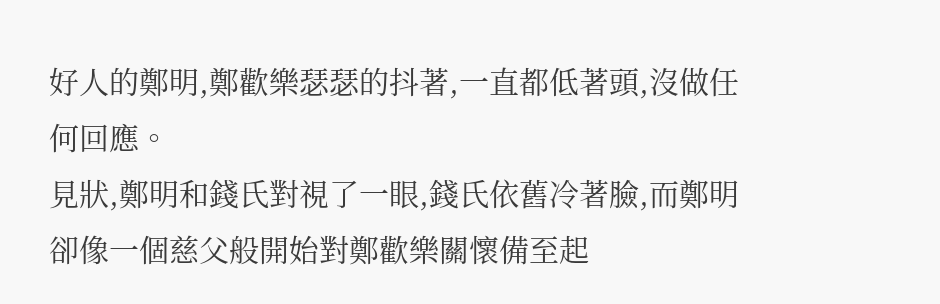好人的鄭明,鄭歡樂瑟瑟的抖著,一直都低著頭,沒做任何回應。
見狀,鄭明和錢氏對視了一眼,錢氏依舊冷著臉,而鄭明卻像一個慈父般開始對鄭歡樂關懷備至起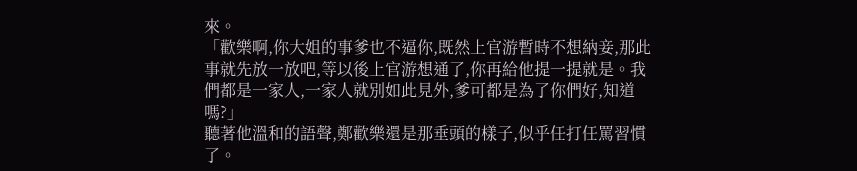來。
「歡樂啊,你大姐的事爹也不逼你,既然上官游暫時不想納妾,那此事就先放一放吧,等以後上官游想通了,你再給他提一提就是。我們都是一家人,一家人就別如此見外,爹可都是為了你們好,知道嗎?」
聽著他溫和的語聲,鄭歡樂還是那垂頭的樣子,似乎任打任罵習慣了。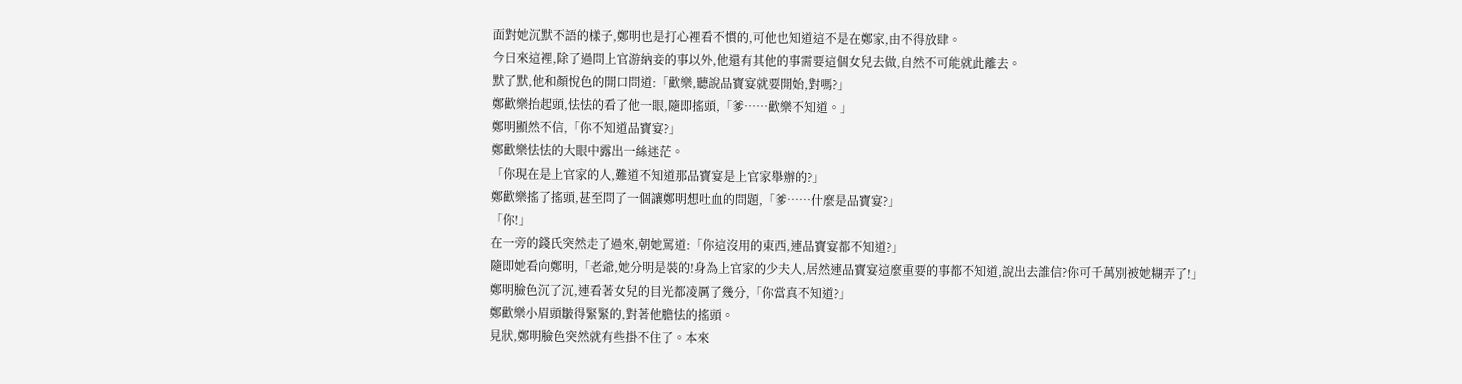面對她沉默不語的樣子,鄭明也是打心裡看不慣的,可他也知道這不是在鄭家,由不得放肆。
今日來這裡,除了過問上官游納妾的事以外,他還有其他的事需要這個女兒去做,自然不可能就此離去。
默了默,他和顏悅色的開口問道:「歡樂,聽說品寶宴就要開始,對嗎?」
鄭歡樂抬起頭,怯怯的看了他一眼,隨即搖頭,「爹……歡樂不知道。」
鄭明顯然不信,「你不知道品寶宴?」
鄭歡樂怯怯的大眼中露出一絲迷茫。
「你現在是上官家的人,難道不知道那品寶宴是上官家舉辦的?」
鄭歡樂搖了搖頭,甚至問了一個讓鄭明想吐血的問題,「爹……什麼是品寶宴?」
「你!」
在一旁的錢氏突然走了過來,朝她罵道:「你這沒用的東西,連品寶宴都不知道?」
隨即她看向鄭明,「老爺,她分明是裝的!身為上官家的少夫人,居然連品寶宴這麼重要的事都不知道,說出去誰信?你可千萬別被她糊弄了!」
鄭明臉色沉了沉,連看著女兒的目光都凌厲了幾分,「你當真不知道?」
鄭歡樂小眉頭皺得緊緊的,對著他膽怯的搖頭。
見狀,鄭明臉色突然就有些掛不住了。本來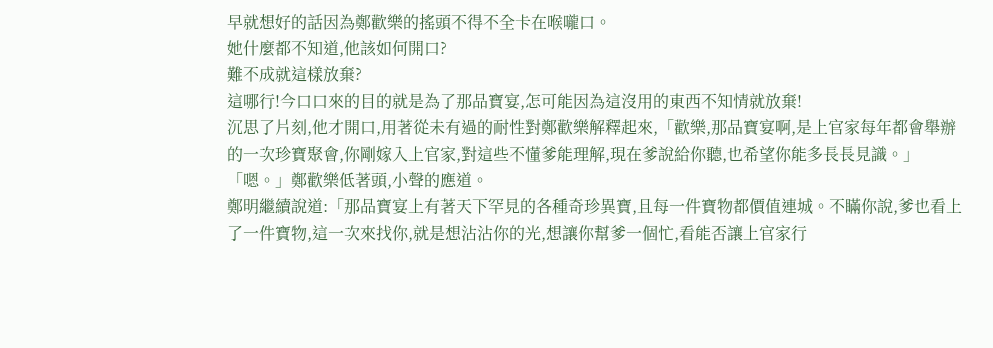早就想好的話因為鄭歡樂的搖頭不得不全卡在喉嚨口。
她什麼都不知道,他該如何開口?
難不成就這樣放棄?
這哪行!今口口來的目的就是為了那品寶宴,怎可能因為這沒用的東西不知情就放棄!
沉思了片刻,他才開口,用著從未有過的耐性對鄭歡樂解釋起來,「歡樂,那品寶宴啊,是上官家每年都會舉辦的一次珍寶聚會,你剛嫁入上官家,對這些不懂爹能理解,現在爹說給你聽,也希望你能多長長見識。」
「嗯。」鄭歡樂低著頭,小聲的應道。
鄭明繼續說道:「那品寶宴上有著天下罕見的各種奇珍異寶,且每一件寶物都價值連城。不瞞你說,爹也看上了一件寶物,這一次來找你,就是想沾沾你的光,想讓你幫爹一個忙,看能否讓上官家行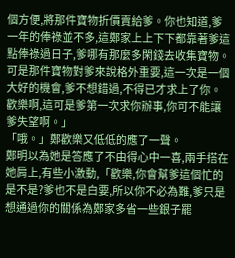個方便,將那件寶物折價賣給爹。你也知道,爹一年的俸祿並不多,這鄭家上上下下都靠著爹這點俸祿過日子,爹哪有那麼多閑錢去收集寶物。可是那件寶物對爹來說格外重要,這一次是一個大好的機會,爹不想錯過,不得已才求上了你。歡樂啊,這可是爹第一次求你辦事,你可不能讓爹失望啊。」
「哦。」鄭歡樂又低低的應了一聲。
鄭明以為她是答應了不由得心中一喜,兩手搭在她肩上,有些小激動,「歡樂,你會幫爹這個忙的是不是?爹也不是白要,所以你不必為難,爹只是想通過你的關係為鄭家多省一些銀子罷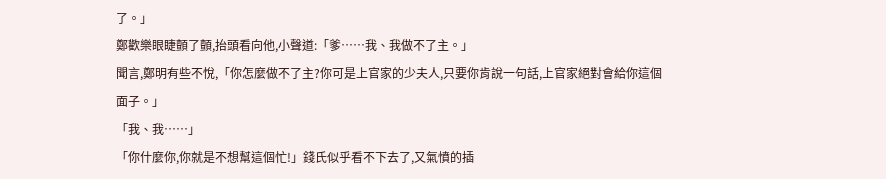了。」
鄭歡樂眼睫顫了顫,抬頭看向他,小聲道:「爹……我、我做不了主。」
聞言,鄭明有些不悅,「你怎麼做不了主?你可是上官家的少夫人,只要你肯說一句話,上官家絕對會給你這個面子。」
「我、我……」
「你什麼你,你就是不想幫這個忙!」錢氏似乎看不下去了,又氣憤的插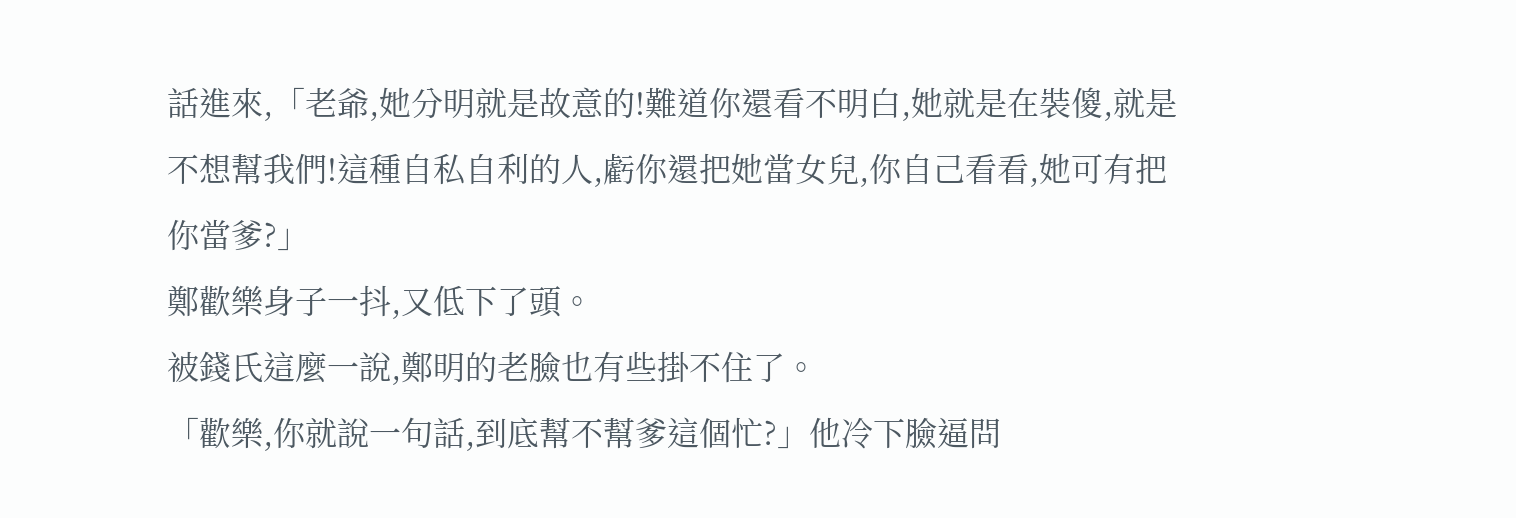話進來,「老爺,她分明就是故意的!難道你還看不明白,她就是在裝傻,就是不想幫我們!這種自私自利的人,虧你還把她當女兒,你自己看看,她可有把你當爹?」
鄭歡樂身子一抖,又低下了頭。
被錢氏這麼一說,鄭明的老臉也有些掛不住了。
「歡樂,你就說一句話,到底幫不幫爹這個忙?」他冷下臉逼問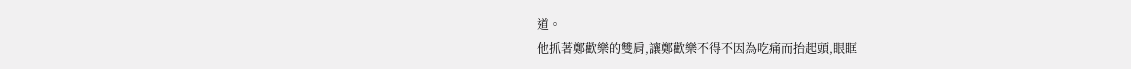道。
他抓著鄭歡樂的雙肩,讓鄭歡樂不得不因為吃痛而抬起頭,眼眶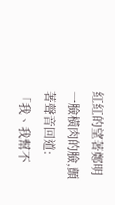紅紅的望著鄭明一臉橫肉的臉,顫著聲音回道:「我、我幫不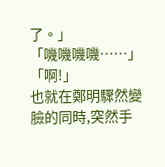了。」
「嘰嘰嘰嘰……」
「啊!」
也就在鄭明驟然變臉的同時,突然手